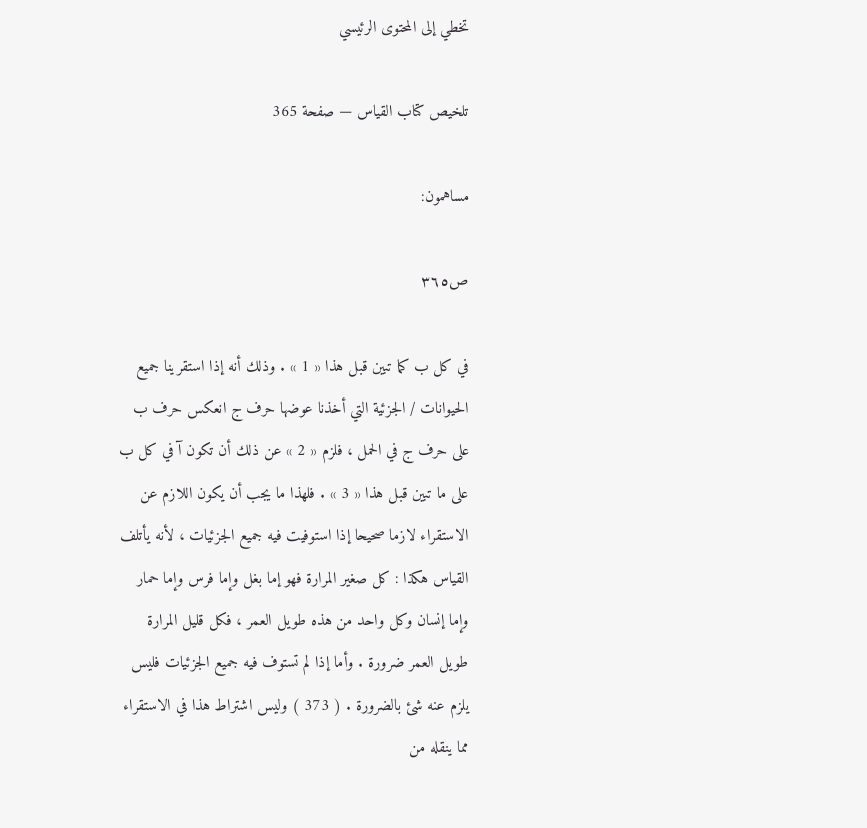تخطي إلى المحتوى الرئيسي

تلخيص كتاب القياس — صفحة 365

مساهمون:

ص٣٦٥

في كل ب كما تبين قبل هذا « 1 » . وذلك أنه إذا استقرينا جميع الحيوانات / الجزئية التي أخذنا عوضها حرف ج انعكس حرف ب على حرف ج في الحمل ، فلزم « 2 » عن ذلك أن تكون آ في كل ب على ما تبين قبل هذا « 3 » . فلهذا ما يجب أن يكون اللازم عن الاستقراء لازما صحيحا إذا استوفيت فيه جميع الجزئيات ، لأنه يأتلف القياس هكذا : كل صغير المرارة فهو إما بغل وإما فرس وإما حمار وإما إنسان وكل واحد من هذه طويل العمر ، فكل قليل المرارة طويل العمر ضرورة . وأما إذا لم تستوف فيه جميع الجزئيات فليس يلزم عنه شئ بالضرورة . ( 373 ) وليس اشتراط هذا في الاستقراء مما ينقله من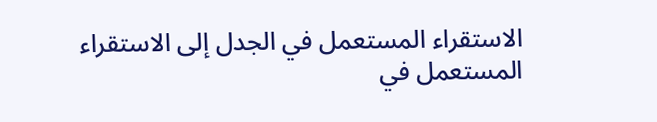الاستقراء المستعمل في الجدل إلى الاستقراء المستعمل في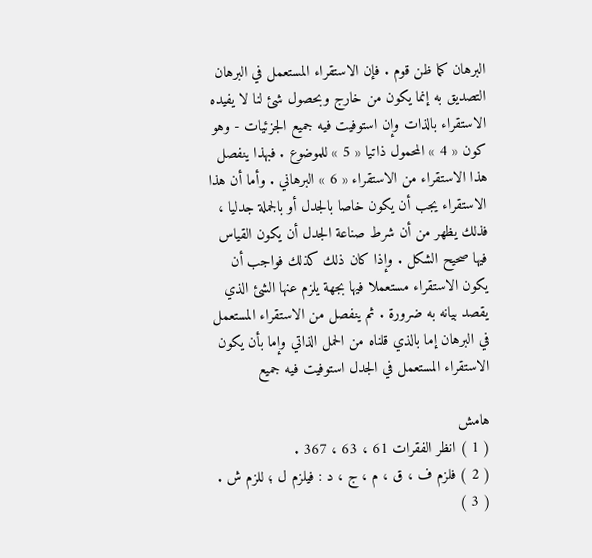البرهان كما ظن قوم . فإن الاستقراء المستعمل في البرهان التصديق به إنما يكون من خارج وبحصول شئ لنا لا يفيده الاستقراء بالذات وإن استوفيت فيه جميع الجزئيات - وهو كون « 4 » المحمول ذاتيا « 5 » للموضوع . فبهذا ينفصل هذا الاستقراء من الاستقراء « 6 » البرهاني . وأما أن هذا الاستقراء يجب أن يكون خاصا بالجدل أو بالجملة جدليا ، فذلك يظهر من أن شرط صناعة الجدل أن يكون القياس فيها صحيح الشكل . وإذا كان ذلك كذلك فواجب أن يكون الاستقراء مستعملا فيها بجهة يلزم عنها الشئ الذي يقصد بيانه به ضرورة . ثم ينفصل من الاستقراء المستعمل في البرهان إما بالذي قلناه من الحمل الذاتي وإما بأن يكون الاستقراء المستعمل في الجدل استوفيت فيه جميع

هامش
( 1 ) انظر الفقرات 61 ، 63 ، 367 .
( 2 ) فلزم ف ، ق ، م ، ج ، د : فيلزم ل ؛ للزم ش .
( 3 )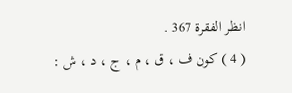انظر الفقرة 367 .
( 4 ) كون ف ، ق ، م ، ج ، د ، ش :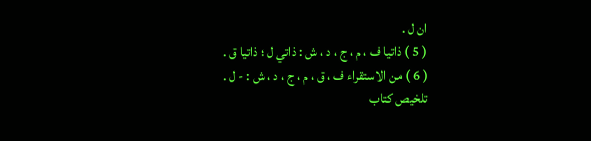ان ل .
( 5 ) ذاتيا ف ، م ، ج ، د ، ش : ذاتي ل ؛ ذاتيا ق .
( 6 ) من الاستقراء ف ، ق ، م ، ج ، د ، ش : - ل .
تلخيص كتاب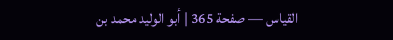القياس — صفحة 365 | أبو الوليد محمد بن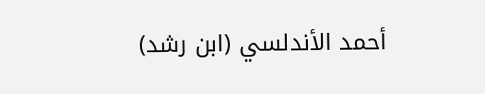أحمد الأندلسي (ابن رشد)